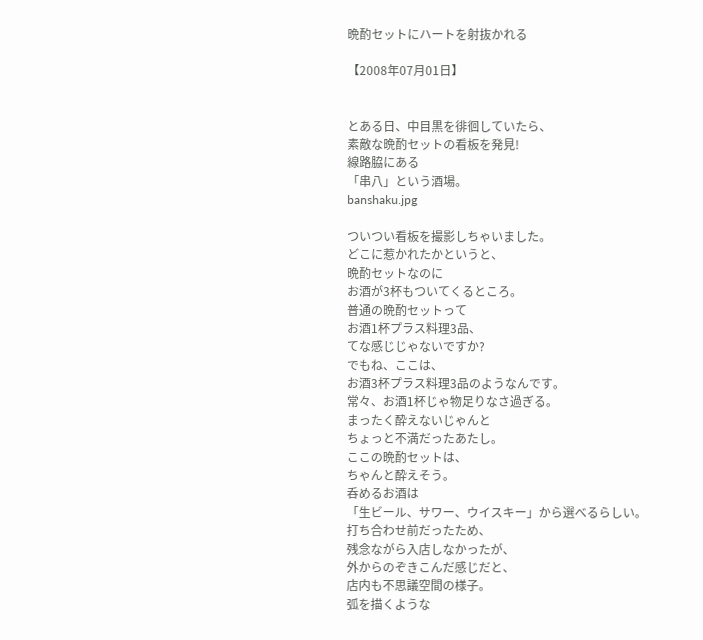晩酌セットにハートを射抜かれる

【2008年07月01日】


とある日、中目黒を徘徊していたら、
素敵な晩酌セットの看板を発見!
線路脇にある
「串八」という酒場。
banshaku.jpg

ついつい看板を撮影しちゃいました。
どこに惹かれたかというと、
晩酌セットなのに
お酒が3杯もついてくるところ。
普通の晩酌セットって
お酒1杯プラス料理3品、
てな感じじゃないですか?
でもね、ここは、
お酒3杯プラス料理3品のようなんです。
常々、お酒1杯じゃ物足りなさ過ぎる。
まったく酔えないじゃんと
ちょっと不満だったあたし。
ここの晩酌セットは、
ちゃんと酔えそう。
呑めるお酒は
「生ビール、サワー、ウイスキー」から選べるらしい。
打ち合わせ前だったため、
残念ながら入店しなかったが、
外からのぞきこんだ感じだと、
店内も不思議空間の様子。
弧を描くような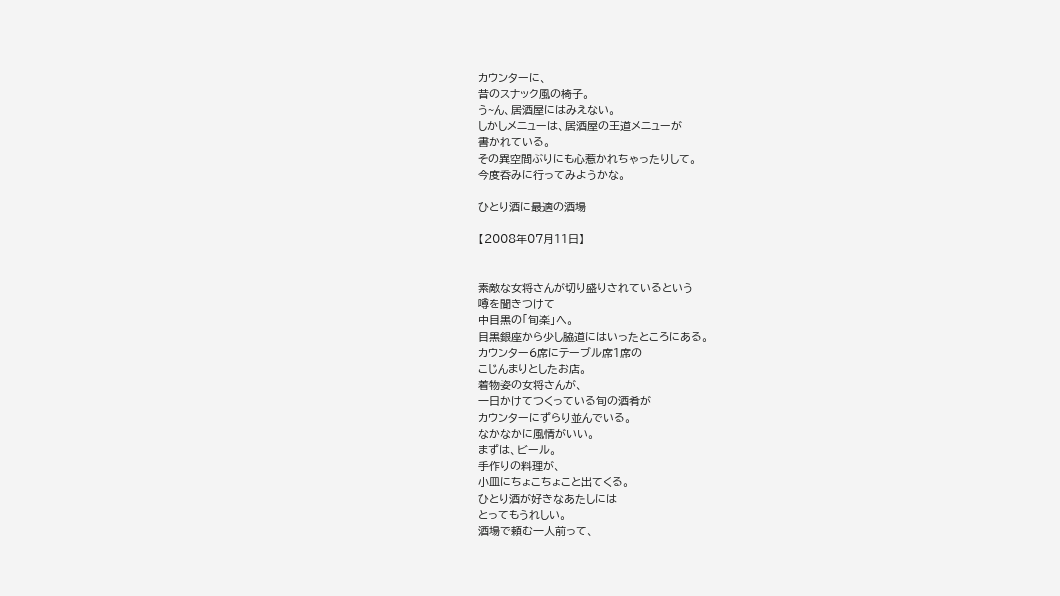カウンターに、
昔のスナック風の椅子。
う~ん、居酒屋にはみえない。
しかしメニューは、居酒屋の王道メニューが
書かれている。
その異空間ぶりにも心惹かれちゃったりして。
今度呑みに行ってみようかな。

ひとり酒に最適の酒場

【2008年07月11日】


素敵な女将さんが切り盛りされているという
噂を聞きつけて
中目黒の「旬楽」へ。
目黒銀座から少し脇道にはいったところにある。
カウンター6席にテーブル席1席の
こじんまりとしたお店。
着物姿の女将さんが、
一日かけてつくっている旬の酒肴が
カウンターにずらり並んでいる。
なかなかに風情がいい。
まずは、ビール。
手作りの料理が、
小皿にちょこちょこと出てくる。
ひとり酒が好きなあたしには
とってもうれしい。
酒場で頼む一人前って、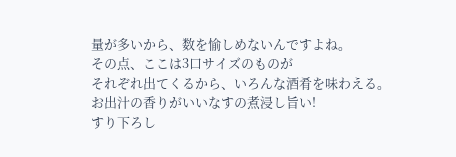量が多いから、数を愉しめないんですよね。
その点、ここは3口サイズのものが
それぞれ出てくるから、いろんな酒肴を味わえる。
お出汁の香りがいいなすの煮浸し旨い!
すり下ろし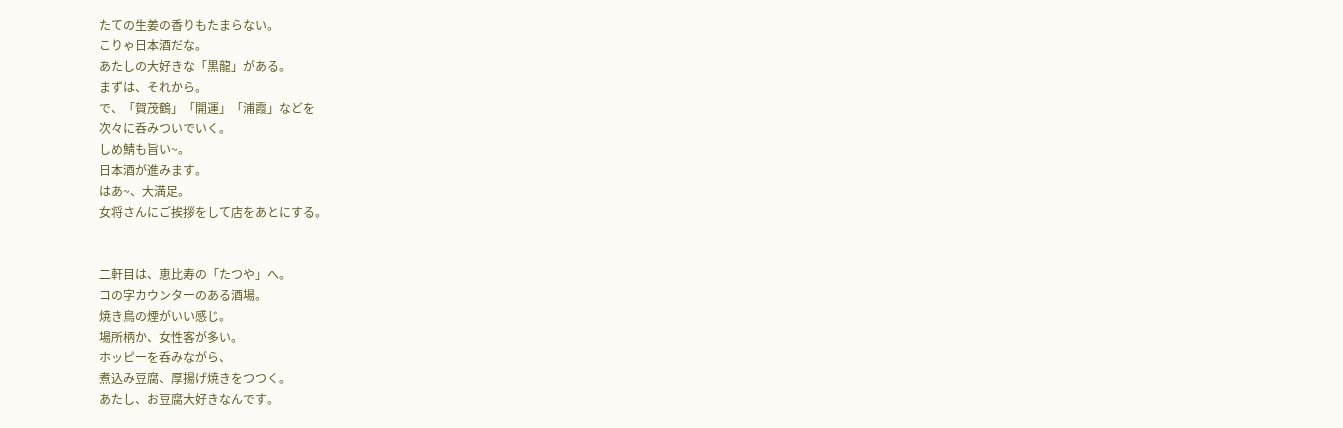たての生姜の香りもたまらない。
こりゃ日本酒だな。
あたしの大好きな「黒龍」がある。
まずは、それから。
で、「賀茂鶴」「開運」「浦霞」などを
次々に呑みついでいく。
しめ鯖も旨い~。
日本酒が進みます。
はあ~、大満足。
女将さんにご挨拶をして店をあとにする。


二軒目は、恵比寿の「たつや」へ。
コの字カウンターのある酒場。
焼き鳥の煙がいい感じ。
場所柄か、女性客が多い。
ホッピーを呑みながら、
煮込み豆腐、厚揚げ焼きをつつく。
あたし、お豆腐大好きなんです。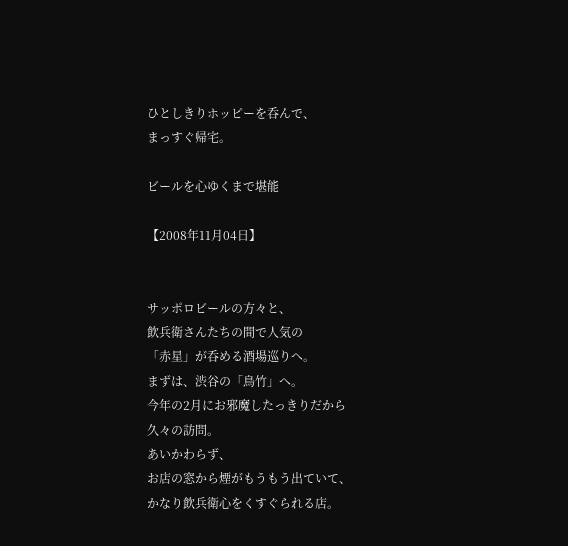ひとしきりホッピーを呑んで、
まっすぐ帰宅。

ビールを心ゆくまで堪能

【2008年11月04日】


サッポロビールの方々と、
飲兵衛さんたちの間で人気の
「赤星」が呑める酒場巡りへ。
まずは、渋谷の「鳥竹」へ。
今年の2月にお邪魔したっきりだから
久々の訪問。
あいかわらず、
お店の窓から煙がもうもう出ていて、
かなり飲兵衛心をくすぐられる店。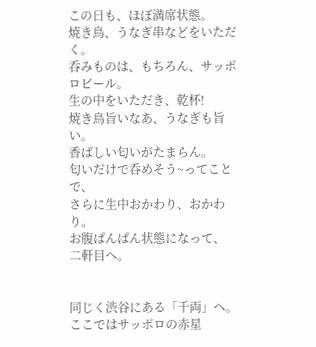この日も、ほぼ満席状態。
焼き鳥、うなぎ串などをいただく。
呑みものは、もちろん、サッポロビール。
生の中をいただき、乾杯!
焼き鳥旨いなあ、うなぎも旨い。
香ばしい匂いがたまらん。
匂いだけで呑めそう~ってことで、
さらに生中おかわり、おかわり。
お腹ぱんぱん状態になって、
二軒目へ。


同じく渋谷にある「千両」へ。
ここではサッポロの赤星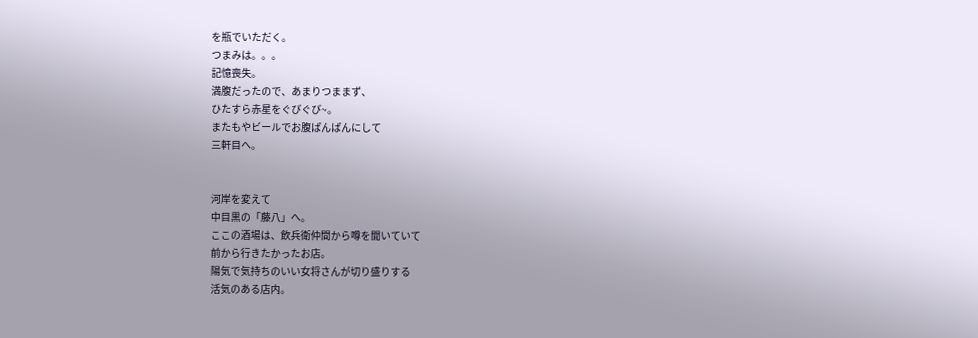を瓶でいただく。
つまみは。。。
記憶喪失。
満腹だったので、あまりつままず、
ひたすら赤星をぐびぐび~。
またもやビールでお腹ぱんぱんにして
三軒目へ。


河岸を変えて
中目黒の「藤八」へ。
ここの酒場は、飲兵衛仲間から噂を聞いていて
前から行きたかったお店。
陽気で気持ちのいい女将さんが切り盛りする
活気のある店内。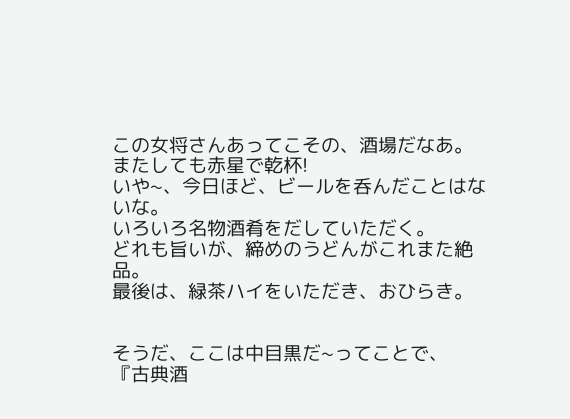この女将さんあってこその、酒場だなあ。
またしても赤星で乾杯!
いや~、今日ほど、ビールを呑んだことはないな。
いろいろ名物酒肴をだしていただく。
どれも旨いが、締めのうどんがこれまた絶品。
最後は、緑茶ハイをいただき、おひらき。


そうだ、ここは中目黒だ~ってことで、
『古典酒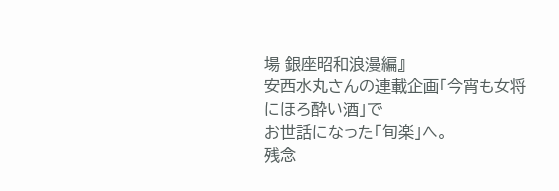場 銀座昭和浪漫編』
安西水丸さんの連載企画「今宵も女将にほろ酔い酒」で
お世話になった「旬楽」へ。
残念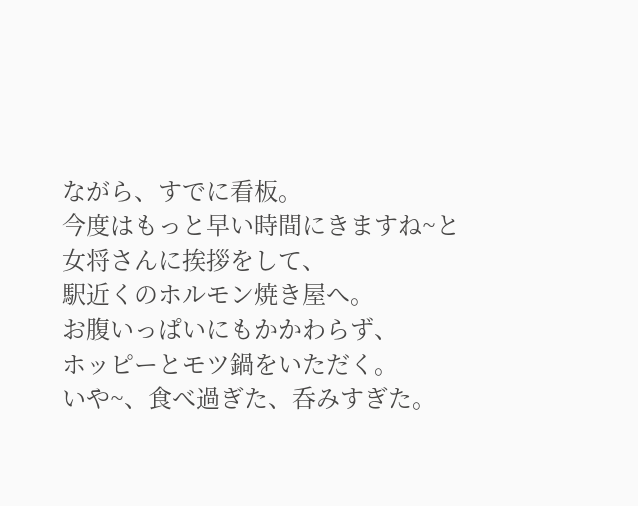ながら、すでに看板。
今度はもっと早い時間にきますね~と女将さんに挨拶をして、
駅近くのホルモン焼き屋へ。
お腹いっぱいにもかかわらず、
ホッピーとモツ鍋をいただく。
いや~、食べ過ぎた、呑みすぎた。